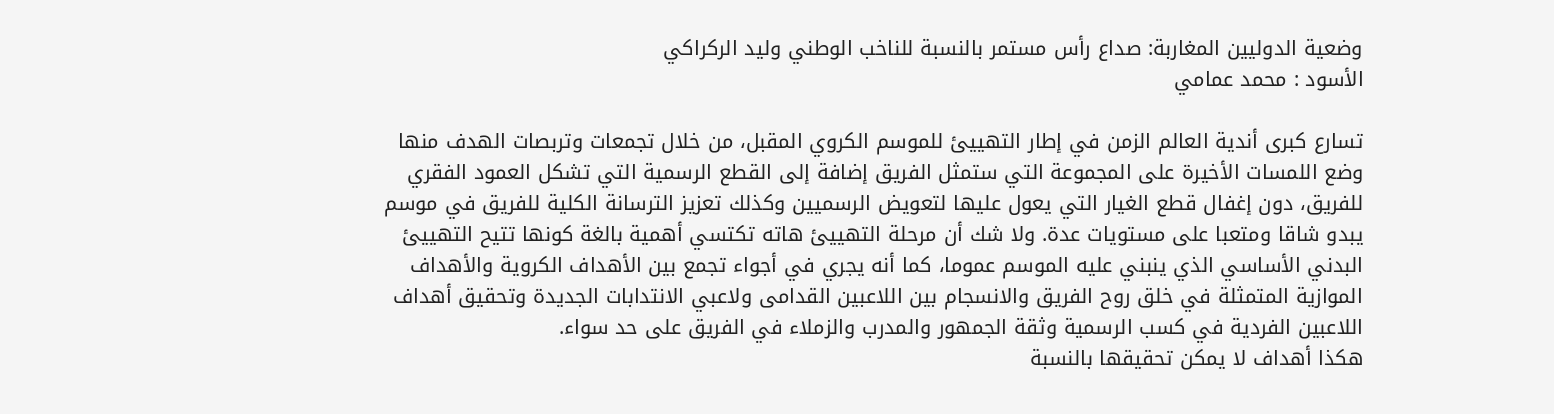وضعية الدوليين المغاربة: صداع رأس مستمر بالنسبة للناخب الوطني وليد الركراكي
الأسود : محمد عمامي

تسارع كبرى أندية العالم الزمن في إطار التهييئ للموسم الكروي المقبل، من خلال تجمعات وتربصات الهدف منها وضع اللمسات الأخيرة على المجموعة التي ستمثل الفريق إضافة إلى القطع الرسمية التي تشكل العمود الفقري للفريق، دون إغفال قطع الغيار التي يعول عليها لتعويض الرسميين وكذلك تعزيز الترسانة الكلية للفريق في موسم يبدو شاقا ومتعبا على مستويات عدة. ولا شك أن مرحلة التهييئ هاته تكتسي أهمية بالغة كونها تتيح التهييئ البدني الأساسي الذي ينبني عليه الموسم عموما، كما أنه يجري في أجواء تجمع بين الأهداف الكروية والأهداف الموازية المتمثلة في خلق روح الفريق والانسجام بين اللاعبين القدامى ولاعبي الانتدابات الجديدة وتحقيق أهداف اللاعبين الفردية في كسب الرسمية وثقة الجمهور والمدرب والزملاء في الفريق على حد سواء.
هكذا أهداف لا يمكن تحقيقها بالنسبة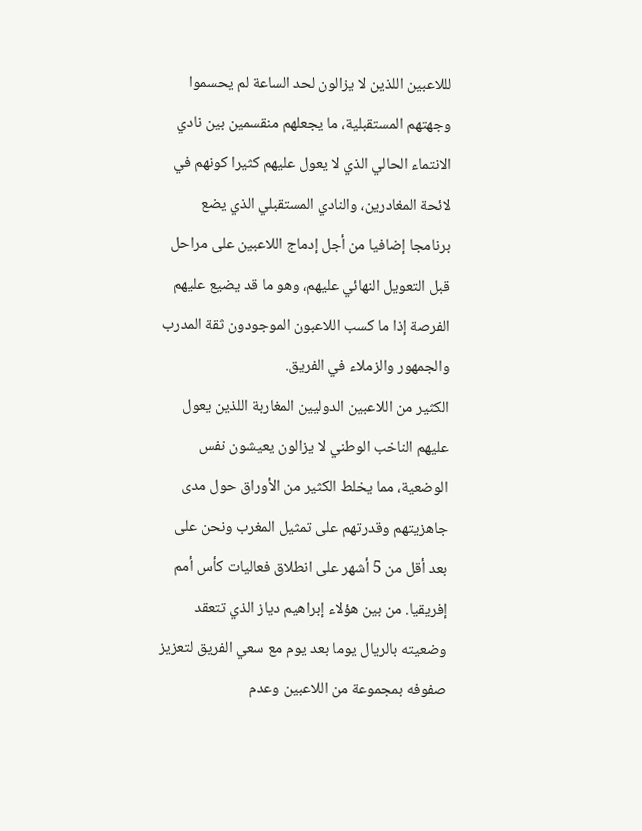لللاعبين اللذين لا يزالون لحد الساعة لم يحسموا وجهتهم المستقبلية، ما يجعلهم منقسمين بين نادي الانتماء الحالي الذي لا يعول عليهم كثيرا كونهم في لائحة المغادرين، والنادي المستقبلي الذي يضع برنامجا إضافيا من أجل إدماج اللاعبين على مراحل قبل التعويل النهائي عليهم، وهو ما قد يضيع عليهم الفرصة إذا ما كسب اللاعبون الموجودون ثقة المدرب والجمهور والزملاء في الفريق.
الكثير من اللاعبين الدوليين المغاربة اللذين يعول عليهم الناخب الوطني لا يزالون يعيشون نفس الوضعية، مما يخلط الكثير من الأوراق حول مدى جاهزيتهم وقدرتهم على تمثيل المغرب ونحن على بعد أقل من 5 أشهر على انطلاق فعاليات كأس أمم إفريقيا. من بين هؤلاء إبراهيم دياز الذي تتعقد وضعيته بالريال يوما بعد يوم مع سعي الفريق لتعزيز صفوفه بمجموعة من اللاعبين وعدم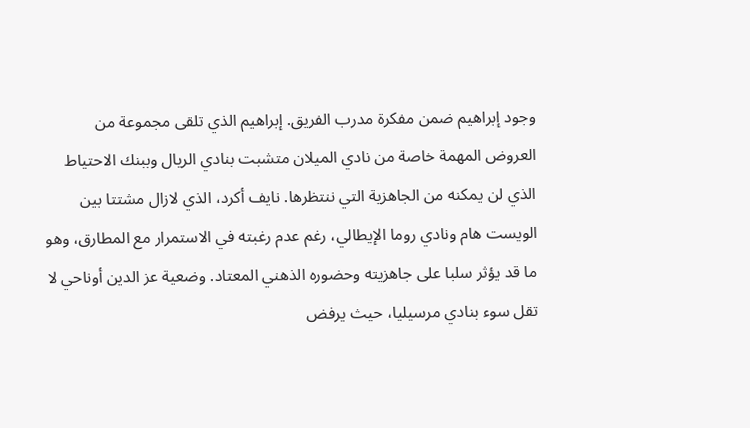وجود إبراهيم ضمن مفكرة مدرب الفريق. إبراهيم الذي تلقى مجموعة من العروض المهمة خاصة من نادي الميلان متشبت بنادي الريال وببنك الاحتياط الذي لن يمكنه من الجاهزية التي ننتظرها. نايف أكرد، الذي لازال مشتتا بين الويست هام ونادي روما الإيطالي، رغم عدم رغبته في الاستمرار مع المطارق، وهو ما قد يؤثر سلبا على جاهزيته وحضوره الذهني المعتاد. وضعية عز الدين أوناحي لا تقل سوء بنادي مرسيليا، حيث يرفض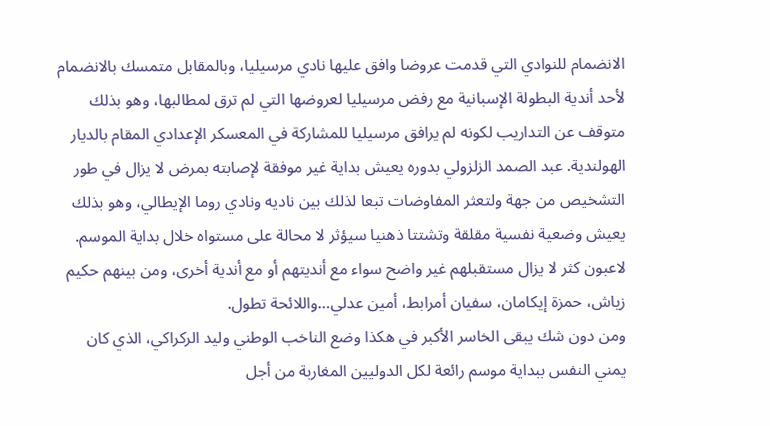الانضمام للنوادي التي قدمت عروضا وافق عليها نادي مرسيليا، وبالمقابل متمسك بالانضمام لأحد أندية البطولة الإسبانية مع رفض مرسيليا لعروضها التي لم ترق لمطالبها، وهو بذلك متوقف عن التداريب لكونه لم يرافق مرسيليا للمشاركة في المعسكر الإعدادي المقام بالديار الهولندية. عبد الصمد الزلزولي بدوره يعيش بداية غير موفقة لإصابته بمرض لا يزال في طور التشخيص من جهة ولتعثر المفاوضات تبعا لذلك بين ناديه ونادي روما الإيطالي، وهو بذلك يعيش وضعية نفسية مقلقة وتشتتا ذهنيا سيؤثر لا محالة على مستواه خلال بداية الموسم. لاعبون كثر لا يزال مستقبلهم غير واضح سواء مع أنديتهم أو مع أندية أخرى، ومن بينهم حكيم زياش، حمزة إيكامان، سفيان أمرابط، أمين عدلي…واللائحة تطول.
ومن دون شك يبقى الخاسر الأكبر في هكذا وضع الناخب الوطني وليد الركراكي، الذي كان يمني النفس ببداية موسم رائعة لكل الدوليين المغاربة من أجل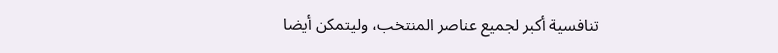تنافسية أكبر لجميع عناصر المنتخب، وليتمكن أيضا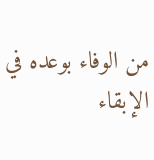من الوفاء بوعده في الإبقاء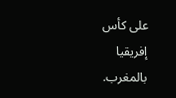على كأس إفريقيا بالمغرب.